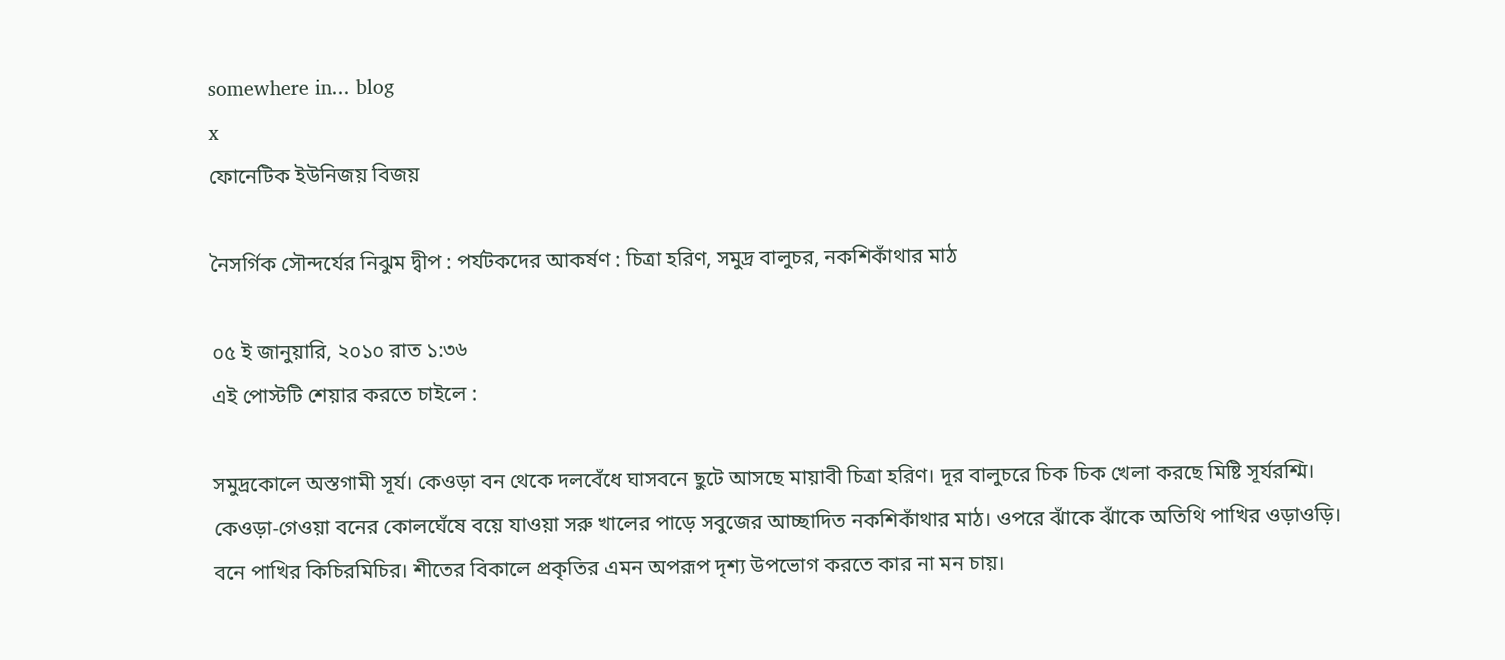somewhere in... blog
x
ফোনেটিক ইউনিজয় বিজয়

নৈসর্গিক সৌন্দর্যের নিঝুম দ্বীপ : পর্যটকদের আকর্ষণ : চিত্রা হরিণ, সমুদ্র বালুচর, নকশিকাঁথার মাঠ

০৫ ই জানুয়ারি, ২০১০ রাত ১:৩৬
এই পোস্টটি শেয়ার করতে চাইলে :

সমুদ্রকোলে অস্তগামী সূর্য। কেওড়া বন থেকে দলবেঁধে ঘাসবনে ছুটে আসছে মায়াবী চিত্রা হরিণ। দূর বালুচরে চিক চিক খেলা করছে মিষ্টি সূর্যরশ্মি। কেওড়া-গেওয়া বনের কোলঘেঁষে বয়ে যাওয়া সরু খালের পাড়ে সবুজের আচ্ছাদিত নকশিকাঁথার মাঠ। ওপরে ঝাঁকে ঝাঁকে অতিথি পাখির ওড়াওড়ি। বনে পাখির কিচিরমিচির। শীতের বিকালে প্রকৃতির এমন অপরূপ দৃশ্য উপভোগ করতে কার না মন চায়।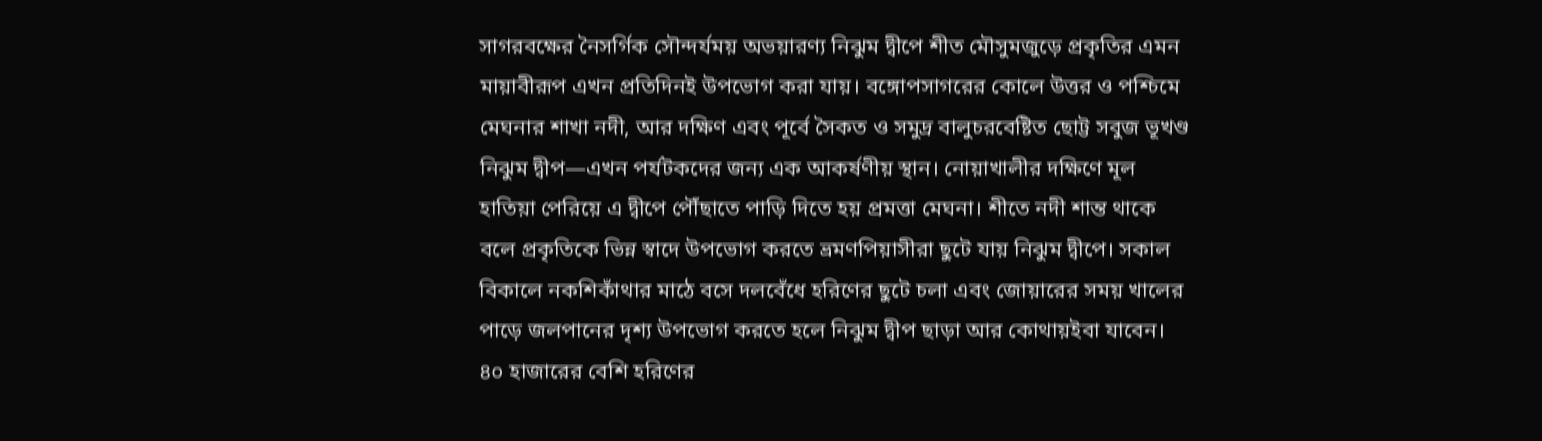সাগরবক্ষের নৈসর্গিক সৌন্দর্যময় অভয়ারণ্য নিঝুম দ্বীপে শীত মৌসুমজুড়ে প্রকৃতির এমন মায়াবীরূপ এখন প্রতিদিনই উপভোগ করা যায়। বঙ্গোপসাগরের কোলে উত্তর ও পশ্চিমে মেঘনার শাখা নদী, আর দক্ষিণ এবং পূর্বে সৈকত ও সমুদ্র বালুচরবেষ্টিত ছোট্ট সবুজ ভূখণ্ড নিঝুম দ্বীপ—এখন পর্যটকদের জন্য এক আকর্ষণীয় স্থান। নোয়াখালীর দক্ষিণে মূল হাতিয়া পেরিয়ে এ দ্বীপে পৌঁছাতে পাড়ি দিতে হয় প্রমত্তা মেঘনা। শীতে নদী শান্ত থাকে বলে প্রকৃতিকে ভিন্ন স্বাদে উপভোগ করতে ভ্রমণপিয়াসীরা ছুটে যায় নিঝুম দ্বীপে। সকাল বিকালে নকশিকাঁথার মাঠে বসে দলবেঁধে হরিণের ছুটে চলা এবং জোয়ারের সময় খালের পাড়ে জলপানের দৃশ্য উপভোগ করতে হলে নিঝুম দ্বীপ ছাড়া আর কোথায়ইবা যাবেন। ৪০ হাজারের বেশি হরিণের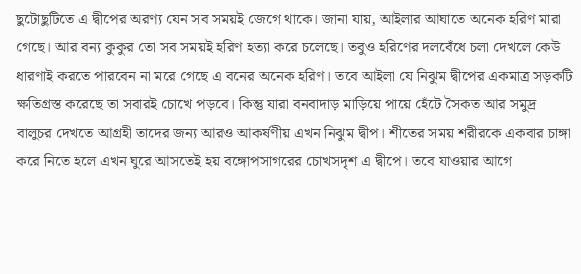ছুটোছুটিতে এ দ্বীপের অরণ্য যেন সব সময়ই জেগে থাকে। জানা যায়, আইলার আঘাতে অনেক হরিণ মারা গেছে। আর বন্য কুকুর তো সব সময়ই হরিণ হত্যা করে চলেছে। তবুও হরিণের দলবেঁধে চলা দেখলে কেউ ধারণাই করতে পারবেন না মরে গেছে এ বনের অনেক হরিণ। তবে আইলা যে নিঝুম দ্বীপের একমাত্র সড়কটি ক্ষতিগ্রস্ত করেছে তা সবারই চোখে পড়বে। কিন্তু যারা বনবাদাড় মাড়িয়ে পায়ে হেঁটে সৈকত আর সমুদ্র বালুচর দেখতে আগ্রহী তাদের জন্য আরও আকর্ষণীয় এখন নিঝুম দ্বীপ। শীতের সময় শরীরকে একবার চাঙ্গা করে নিতে হলে এখন ঘুরে আসতেই হয় বঙ্গোপসাগরের চোখসদৃশ এ দ্বীপে। তবে যাওয়ার আগে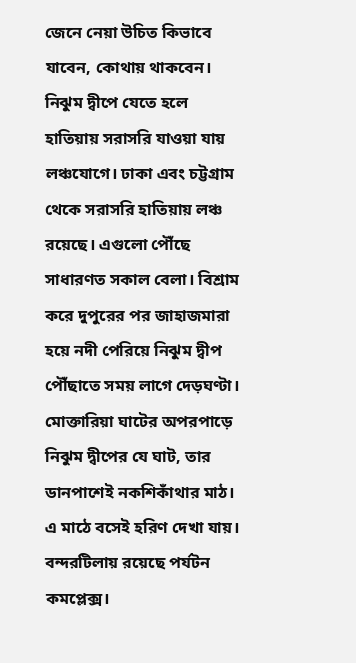জেনে নেয়া উচিত কিভাবে যাবেন, কোথায় থাকবেন। নিঝুম দ্বীপে যেতে হলে হাতিয়ায় সরাসরি যাওয়া যায় লঞ্চযোগে। ঢাকা এবং চট্টগ্রাম থেকে সরাসরি হাতিয়ায় লঞ্চ রয়েছে। এগুলো পৌঁছে সাধারণত সকাল বেলা। বিশ্রাম করে দুপুরের পর জাহাজমারা হয়ে নদী পেরিয়ে নিঝুম দ্বীপ পৌঁছাতে সময় লাগে দেড়ঘণ্টা। মোক্তারিয়া ঘাটের অপরপাড়ে নিঝুম দ্বীপের যে ঘাট, তার ডানপাশেই নকশিকাঁথার মাঠ। এ মাঠে বসেই হরিণ দেখা যায়। বন্দরটিলায় রয়েছে পর্যটন কমপ্লেক্স।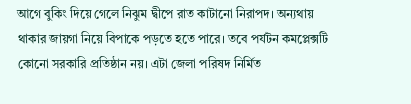আগে বুকিং দিয়ে গেলে নিঝুম দ্বীপে রাত কাটানো নিরাপদ। অন্যথায় থাকার জায়গা নিয়ে বিপাকে পড়তে হতে পারে। তবে পর্যটন কমপ্লেক্সটি কোনো সরকারি প্রতিষ্ঠান নয়। এটা জেলা পরিষদ নির্মিত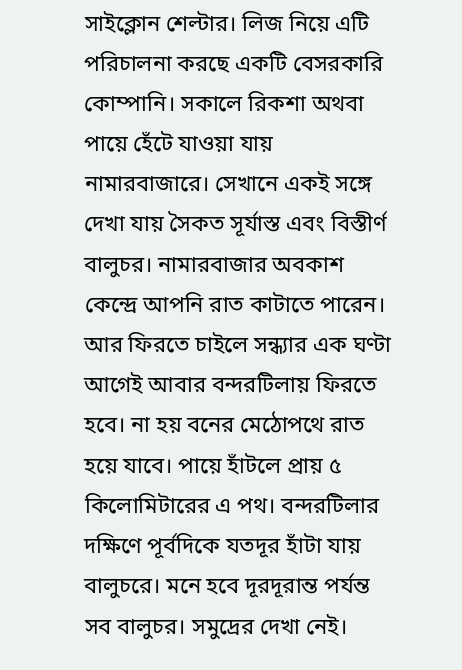সাইক্লোন শেল্টার। লিজ নিয়ে এটি পরিচালনা করছে একটি বেসরকারি কোম্পানি। সকালে রিকশা অথবা পায়ে হেঁটে যাওয়া যায় নামারবাজারে। সেখানে একই সঙ্গে দেখা যায় সৈকত সূর্যাস্ত এবং বিস্তীর্ণ বালুচর। নামারবাজার অবকাশ কেন্দ্রে আপনি রাত কাটাতে পারেন। আর ফিরতে চাইলে সন্ধ্যার এক ঘণ্টা আগেই আবার বন্দরটিলায় ফিরতে হবে। না হয় বনের মেঠোপথে রাত হয়ে যাবে। পায়ে হাঁটলে প্রায় ৫ কিলোমিটারের এ পথ। বন্দরটিলার দক্ষিণে পূর্বদিকে যতদূর হাঁটা যায় বালুচরে। মনে হবে দূরদূরান্ত পর্যন্ত সব বালুচর। সমুদ্রের দেখা নেই।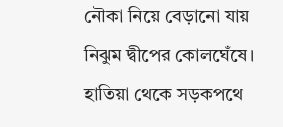নৌকা নিয়ে বেড়ানো যায় নিঝুম দ্বীপের কোলঘেঁষে। হাতিয়া থেকে সড়কপথে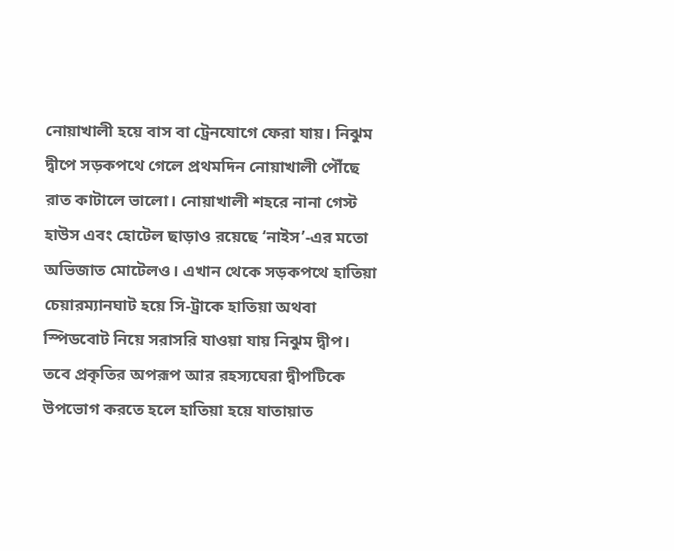নোয়াখালী হয়ে বাস বা ট্রেনযোগে ফেরা যায়। নিঝুম দ্বীপে সড়কপথে গেলে প্রথমদিন নোয়াখালী পৌঁছে রাত কাটালে ভালো। নোয়াখালী শহরে নানা গেস্ট হাউস এবং হোটেল ছাড়াও রয়েছে ‘নাইস’-এর মতো অভিজাত মোটেলও। এখান থেকে সড়কপথে হাতিয়া চেয়ারম্যানঘাট হয়ে সি-ট্রাকে হাতিয়া অথবা স্পিডবোট নিয়ে সরাসরি যাওয়া যায় নিঝুম দ্বীপ। তবে প্রকৃতির অপরূপ আর রহস্যঘেরা দ্বীপটিকে উপভোগ করতে হলে হাতিয়া হয়ে যাতায়াত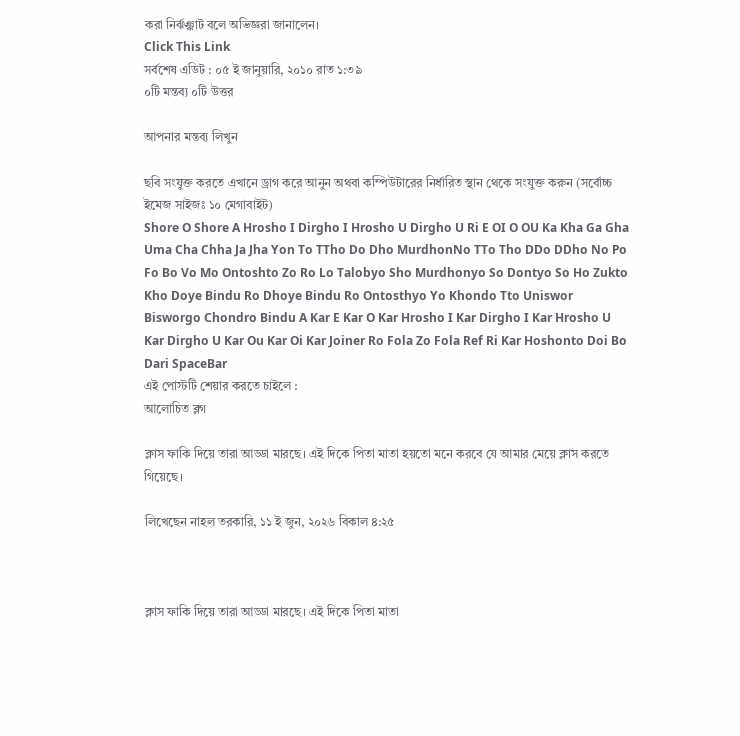করা নির্ঝঞ্ঝাট বলে অভিজ্ঞরা জানালেন।
Click This Link
সর্বশেষ এডিট : ০৫ ই জানুয়ারি, ২০১০ রাত ১:৩৯
০টি মন্তব্য ০টি উত্তর

আপনার মন্তব্য লিখুন

ছবি সংযুক্ত করতে এখানে ড্রাগ করে আনুন অথবা কম্পিউটারের নির্ধারিত স্থান থেকে সংযুক্ত করুন (সর্বোচ্চ ইমেজ সাইজঃ ১০ মেগাবাইট)
Shore O Shore A Hrosho I Dirgho I Hrosho U Dirgho U Ri E OI O OU Ka Kha Ga Gha Uma Cha Chha Ja Jha Yon To TTho Do Dho MurdhonNo TTo Tho DDo DDho No Po Fo Bo Vo Mo Ontoshto Zo Ro Lo Talobyo Sho Murdhonyo So Dontyo So Ho Zukto Kho Doye Bindu Ro Dhoye Bindu Ro Ontosthyo Yo Khondo Tto Uniswor Bisworgo Chondro Bindu A Kar E Kar O Kar Hrosho I Kar Dirgho I Kar Hrosho U Kar Dirgho U Kar Ou Kar Oi Kar Joiner Ro Fola Zo Fola Ref Ri Kar Hoshonto Doi Bo Dari SpaceBar
এই পোস্টটি শেয়ার করতে চাইলে :
আলোচিত ব্লগ

ক্লাস ফাকি দিয়ে তারা আড্ডা মারছে। এই দিকে পিতা মাতা হয়তো মনে করবে যে আমার মেয়ে ক্লাস করতে গিয়েছে।

লিখেছেন নাহল তরকারি, ১১ ই জুন, ২০২৬ বিকাল ৪:২৫



ক্লাস ফাকি দিয়ে তারা আড্ডা মারছে। এই দিকে পিতা মাতা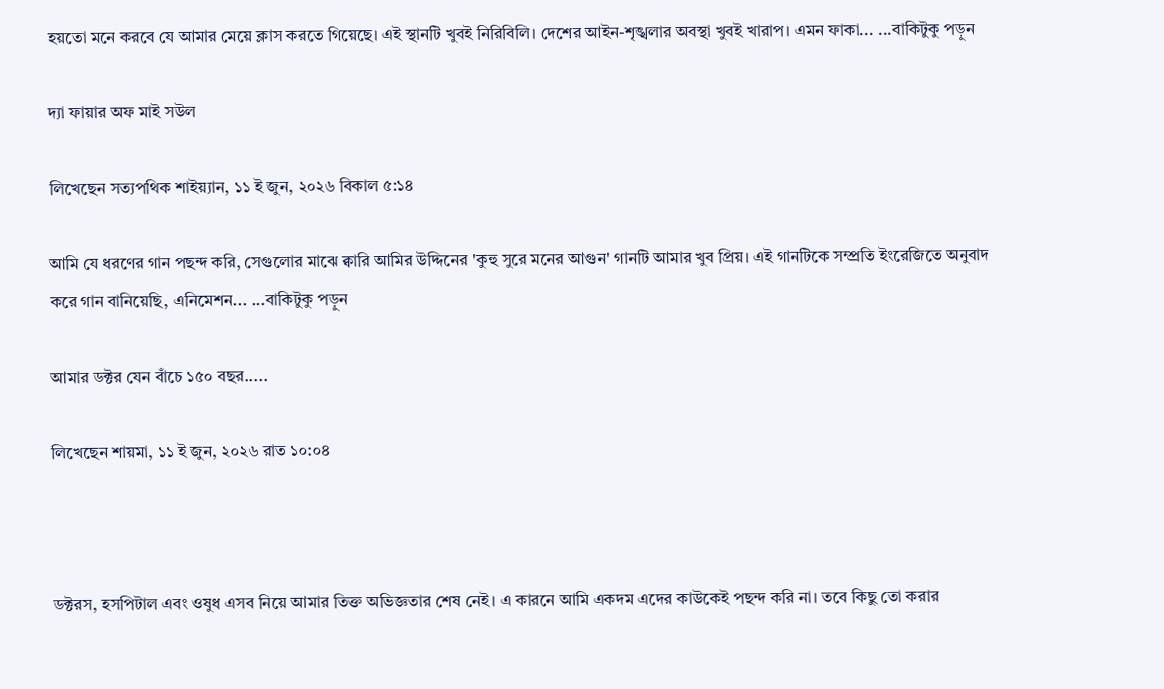হয়তো মনে করবে যে আমার মেয়ে ক্লাস করতে গিয়েছে। এই স্থানটি খুবই নিরিবিলি। দেশের আইন-শৃঙ্খলার অবস্থা খুবই খারাপ। এমন ফাকা... ...বাকিটুকু পড়ুন

দ্যা ফায়ার অফ মাই সউল

লিখেছেন সত্যপথিক শাইয়্যান, ১১ ই জুন, ২০২৬ বিকাল ৫:১৪

আমি যে ধরণের গান পছন্দ করি, সেগুলোর মাঝে ক্বারি আমির উদ্দিনের 'কুহু সুরে মনের আগুন' গানটি আমার খুব প্রিয়। এই গানটিকে সম্প্রতি ইংরেজিতে অনুবাদ করে গান বানিয়েছি, এনিমেশন... ...বাকিটুকু পড়ুন

আমার ডক্টর যেন বাঁচে ১৫০ বছর.....

লিখেছেন শায়মা, ১১ ই জুন, ২০২৬ রাত ১০:০৪



ডক্টরস, হসপিটাল এবং ওষুধ এসব নিয়ে আমার তিক্ত অভিজ্ঞতার শেষ নেই। এ কারনে আমি একদম এদের কাউকেই পছন্দ করি না। তবে কিছু তো করার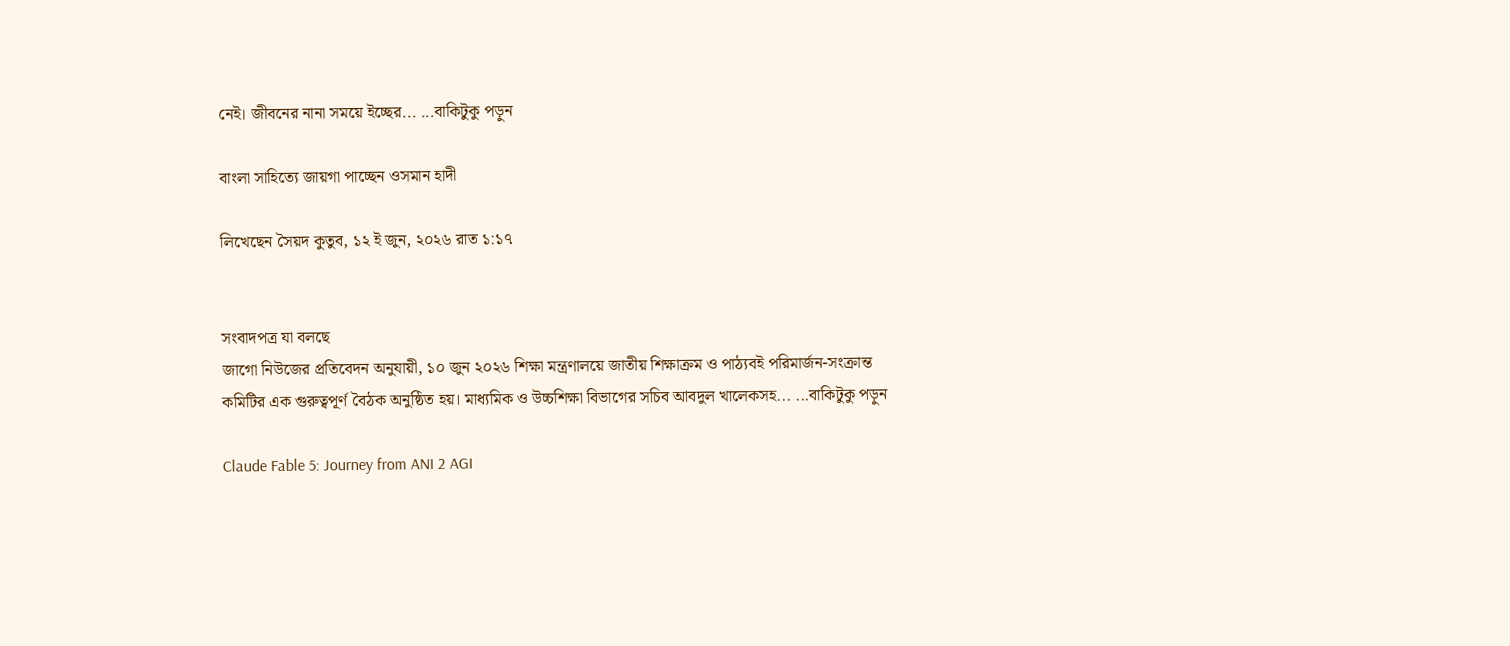নেই। জীবনের নানা সময়ে ইচ্ছের... ...বাকিটুকু পড়ুন

বাংলা সাহিত্যে জায়গা পাচ্ছেন ওসমান হাদী

লিখেছেন সৈয়দ কুতুব, ১২ ই জুন, ২০২৬ রাত ১:১৭


সংবাদপত্র যা বলছে
জাগো নিউজের প্রতিবেদন অনুযায়ী, ১০ জুন ২০২৬ শিক্ষা মন্ত্রণালয়ে জাতীয় শিক্ষাক্রম ও পাঠ্যবই পরিমার্জন-সংক্রান্ত কমিটির এক গুরুত্বপূর্ণ বৈঠক অনুষ্ঠিত হয়। মাধ্যমিক ও উচ্চশিক্ষা বিভাগের সচিব আবদুল খালেকসহ... ...বাকিটুকু পড়ুন

Claude Fable 5: Journey from ANI 2 AGI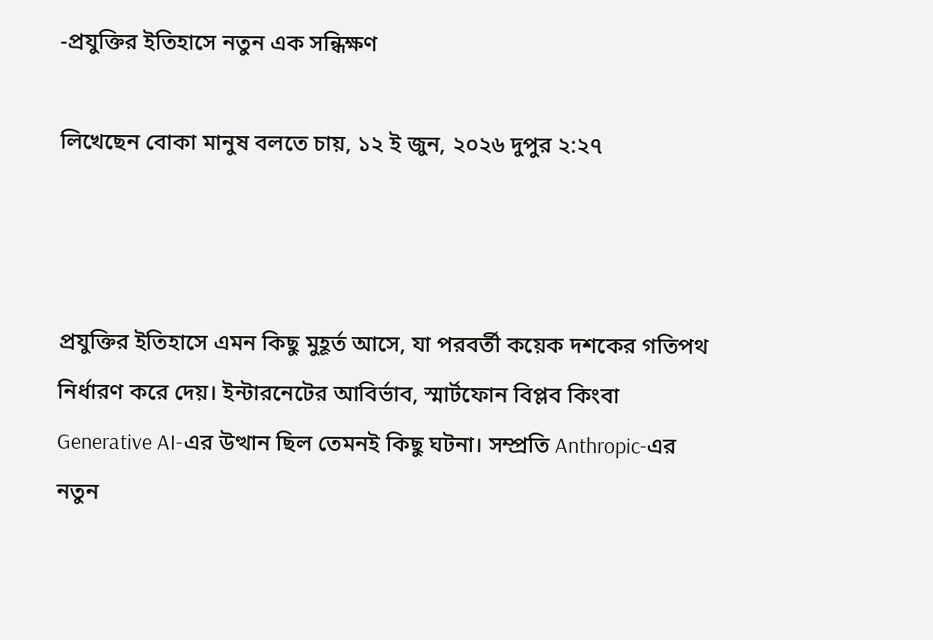-প্রযুক্তির ইতিহাসে নতুন এক সন্ধিক্ষণ

লিখেছেন বোকা মানুষ বলতে চায়, ১২ ই জুন, ২০২৬ দুপুর ২:২৭



প্রযুক্তির ইতিহাসে এমন কিছু মুহূর্ত আসে, যা পরবর্তী কয়েক দশকের গতিপথ নির্ধারণ করে দেয়। ইন্টারনেটের আবির্ভাব, স্মার্টফোন বিপ্লব কিংবা Generative AI-এর উত্থান ছিল তেমনই কিছু ঘটনা। সম্প্রতি Anthropic-এর নতুন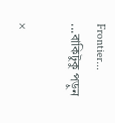Frontier... ...বাকিটুকু পড়ুন

×